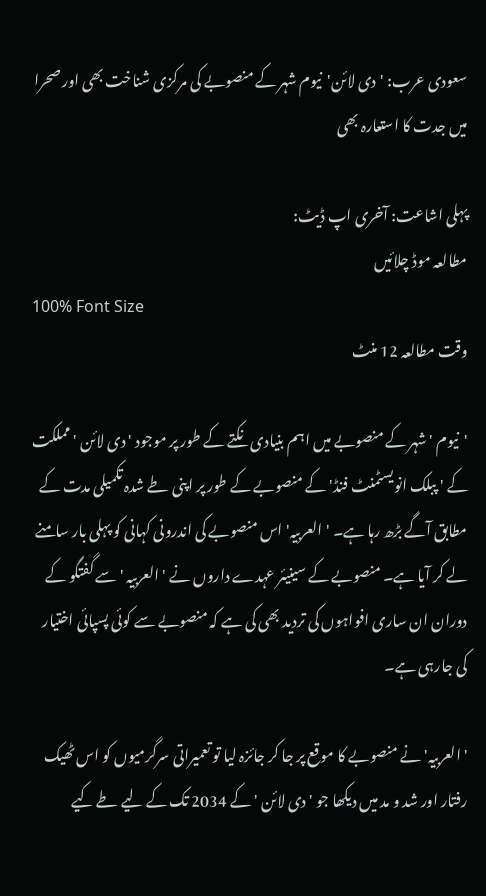سعودی عرب: 'دی لائن'نیوم شہر کے منصوبے کی مرکزی شناخت بھی اور صحرا میں جدت کا استعارہ بھی

پہلی اشاعت: آخری اپ ڈیٹ:
مطالعہ موڈ چلائیں
100% Font Size
وقت مطالعہ 12 منٹ

'نیوم 'شہر کے منصوبے میں اہم بنیادی نکتے کے طور پر موجود ' دی لائن ' مملکت کے ' پبلک انویسٹمنٹ فنڈ' کے منصوبے کے طور پر اپنی طے شدہ تکمیلی مدت کے مطابق آگے بڑھ رہا ہے۔ ' العربیہ' اس منصوبے کی اندرونی کہانی کو پہلی بار سامنے لے کر آیا ہے۔ منصوبے کے سینیئر عہدے داروں نے ' العربیہ ' سے گفتگو کے دوران ان ساری افواہوں کی تردید بھی کی ہے کہ منصوبے سے کوئی پسپائی اختیار کی جارہی ہے۔

' العربیہ' نے منصوبے کا موقع پر جا کر جائزہ لیا تو تعمیراتی سرگرمیوں کو اس ٹھیک رفتار اور شد و مد میں دیکھا جو ' دی لائن ' کے 2034 تک کے لیے طے کیے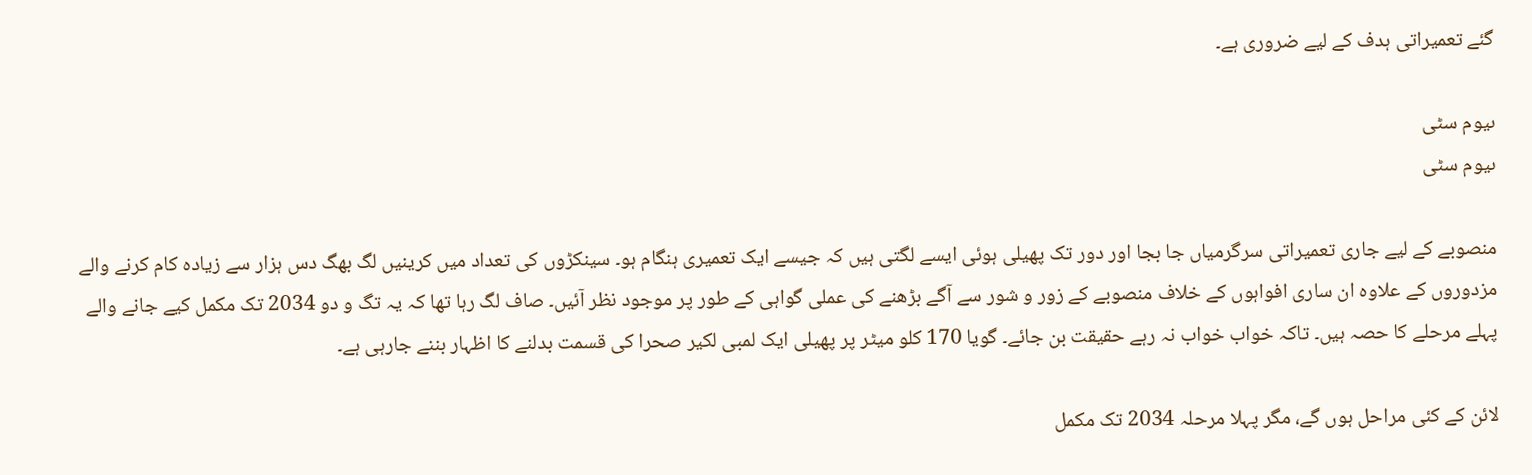گئے تعمیراتی ہدف کے لیے ضروری ہے۔

ںیوم سٹی
ںیوم سٹی

منصوبے کے لیے جاری تعمیراتی سرگرمیاں جا بجا اور دور تک پھیلی ہوئی ایسے لگتی ہیں کہ جیسے ایک تعمیری ہنگام ہو۔ سینکڑوں کی تعداد میں کرینیں لگ بھگ دس ہزار سے زیادہ کام کرنے والے مزدوروں کے علاوہ ان ساری افواہوں کے خلاف منصوبے کے زور و شور سے آگے بڑھنے کی عملی گواہی کے طور پر موجود نظر آئیں۔ صاف لگ رہا تھا کہ یہ تگ و دو 2034 تک مکمل کیے جانے والے پہلے مرحلے کا حصہ ہیں۔ تاکہ خواب خواب نہ رہے حقیقت بن جائے۔ گویا 170 کلو میٹر پر پھیلی ایک لمبی لکیر صحرا کی قسمت بدلنے کا اظہار بننے جارہی ہے۔

لائن کے کئی مراحل ہوں گے، مگر پہلا مرحلہ 2034 تک مکمل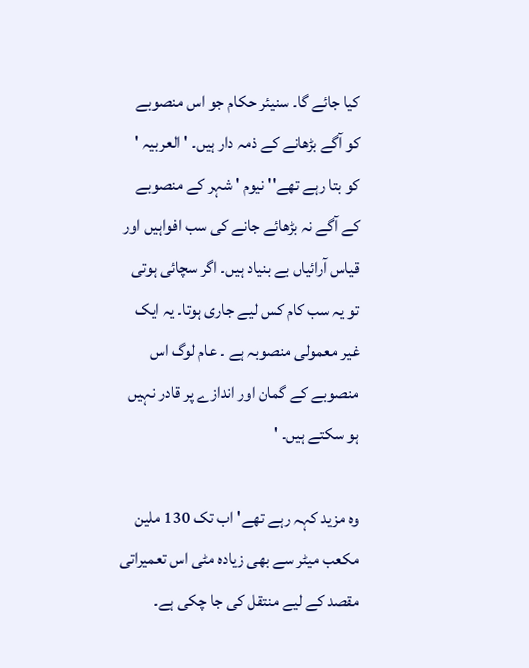کیا جائے گا۔ سنیئر حکام جو اس منصوبے کو آگے بڑھانے کے ذمہ دار ہیں۔ ' العربیہ ' کو بتا رہے تھے'' نیوم ' شہر کے منصوبے کے آگے نہ بڑھائے جانے کی سب افواہیں اور قیاس آرائیاں بے بنیاد ہیں۔ اگر سچائی ہوتی تو یہ سب کام کس لیے جاری ہوتا۔ یہ ایک غیر معمولی منصوبہ ہے ۔ عام لوگ اس منصوبے کے گمان اور اندازے پر قادر نہیں ہو سکتے ہیں۔ '

وہ مزید کہہ رہے تھے' اب تک 130 ملین مکعب میٹر سے بھی زیادہ مٹی اس تعمیراتی مقصد کے لیے منتقل کی جا چکی ہے۔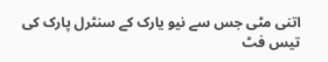اتنی مٹی جس سے نیو یارک کے سنٹرل پارک کی تیس فٹ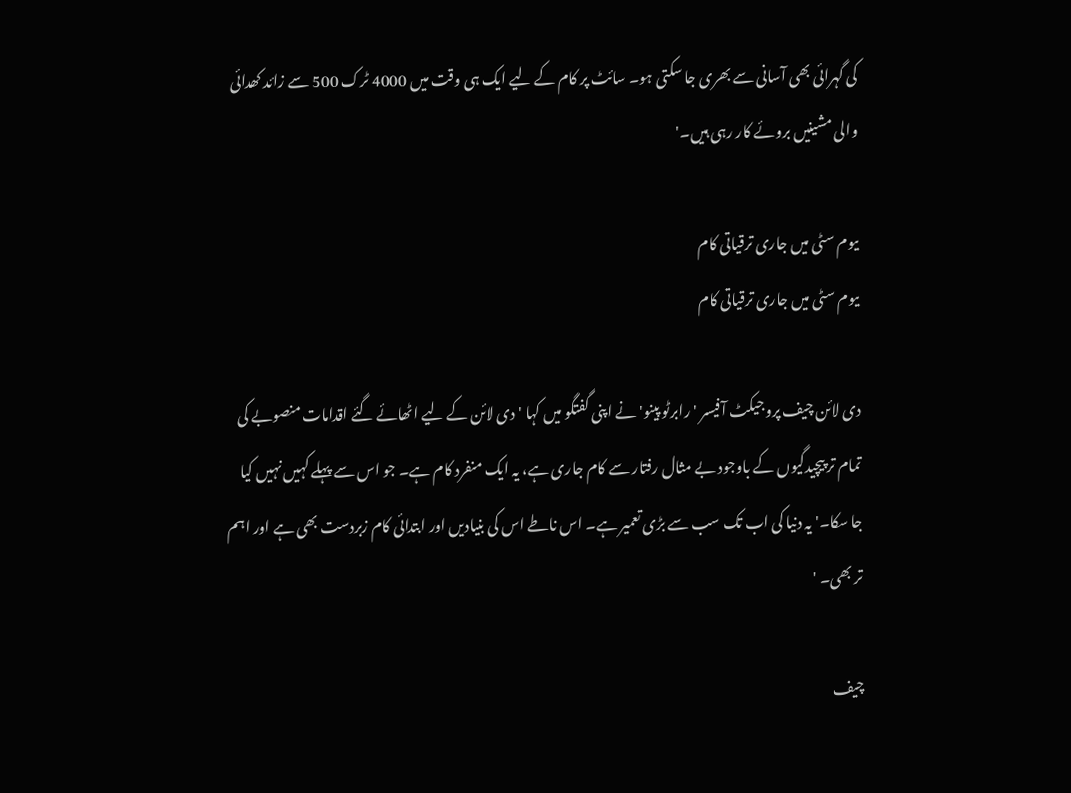کی گہرائی بھی آسانی سے بھری جا سکتی ہو۔ سائٹ پر کام کے لیے ایک ہی وقت میں 4000 ٹرک 500 سے زائد کھدائی والی مشینیں بروئے کار رہی ہیں۔'

ںیوم سٹی میں جاری ترقیاتی کام
ںیوم سٹی میں جاری ترقیاتی کام

دی لائن چیف پروجیکٹ آفیسر ' رابرٹو پینو' نے اپنی گفتگو میں کہا ' دی لائن کے لیے اٹھائے گئے اقدامات منصوبے کی تمام تر پیچیدگیوں کے باوجود بے مثال رفتار سے کام جاری ہے، یہ ایک منفرد کام ہے۔ جو اس سے پہلے کہیں نہیں کیا جا سکا۔' یہ دنیا کی اب تک سب سے بڑی تعمیر ہے۔ اس ناطے اس کی بنیادیں اور ابتدائی کام زبردست بھی ہے اور اہم تر بھی۔ '

چیف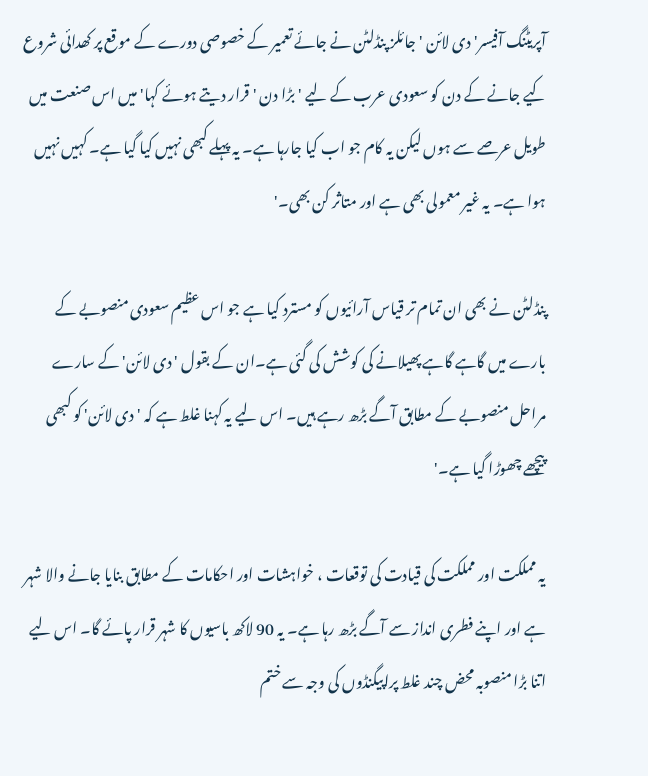آپریٹنگ آفیسر' دی لائن 'جائلز پنڈلٹن نے جائے تعمیر کے خصوصی دورے کے موقع پر کھدائی شروع کیے جانے کے دن کو سعودی عرب کے لیے ' بڑا دن ' قرار دیتے ہوئے کہا' میں اس صنعت میں طویل عرصے سے ہوں لیکن یہ کام جو اب کیا جارہا ہے۔ یہ پہلے کبھی نہیں کیا گیا ہے۔ کہیں نہیں ہوا ہے۔ یہ غیر معمولی بھی ہے اور متاثر کن بھی۔'

پنڈلٹن نے بھی ان تمام تر قیاس آرائیوں کو مسترد کیا ہے جو اس عظیم سعودی منصوبے کے بارے میں گاہے گاہے پھیلانے کی کوشش کی گئی ہے۔ان کے بقول ' دی لائن' کے سارے مراحل منصوبے کے مطابق آگے بڑھ رہے ہیں۔ اس لیے یہ کہنا غلط ہے کہ ' دی لائن' کو کبھی پیچھے چھوڑا گیا ہے۔'

یہ مملکت اور مملکت کی قیادت کی توقعات ، خواہشات اور احکامات کے مطابق بنایا جانے والا شہر ہے اور اپنے فطری انداز سے آگے بڑھ رہا ہے۔ یہ 90 لاکھ باسیوں کا شہر قرار پائے گا۔ اس لیے اتنا بڑا منصوبہ محض چند غلط پراپیگنڈوں کی وجہ سے ختم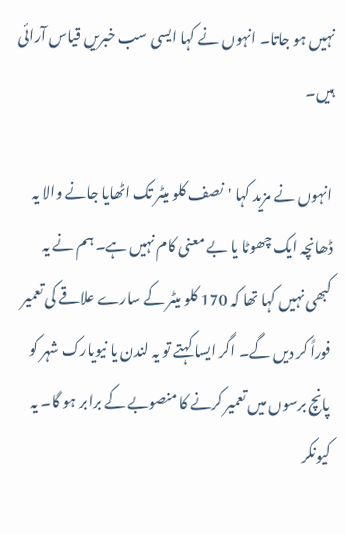نہیں ہو جاتا۔ انہوں نے کہا ایسی سب خبریں قیاس آرائی ہیں۔

انہوں نے مزید کہا 'نصف کلو میٹر تک اٹھایا جانے والا یہ ڈھانچہ ایک چھوٹا یا بے معنی کام نہیں ہے۔ ہم نے یہ کبھی نہیں کہا تھا کہ 170 کلو میٹر کے سارے علاقے کی تعمیر فوراً کر دیں گے۔ اگر ایسا کہتے تو یہ لندن یا نیویارک شہر کو پانچ برسوں میں تعمیر کرنے کا منصوبے کے برابر ہو گا۔ یہ کیونکر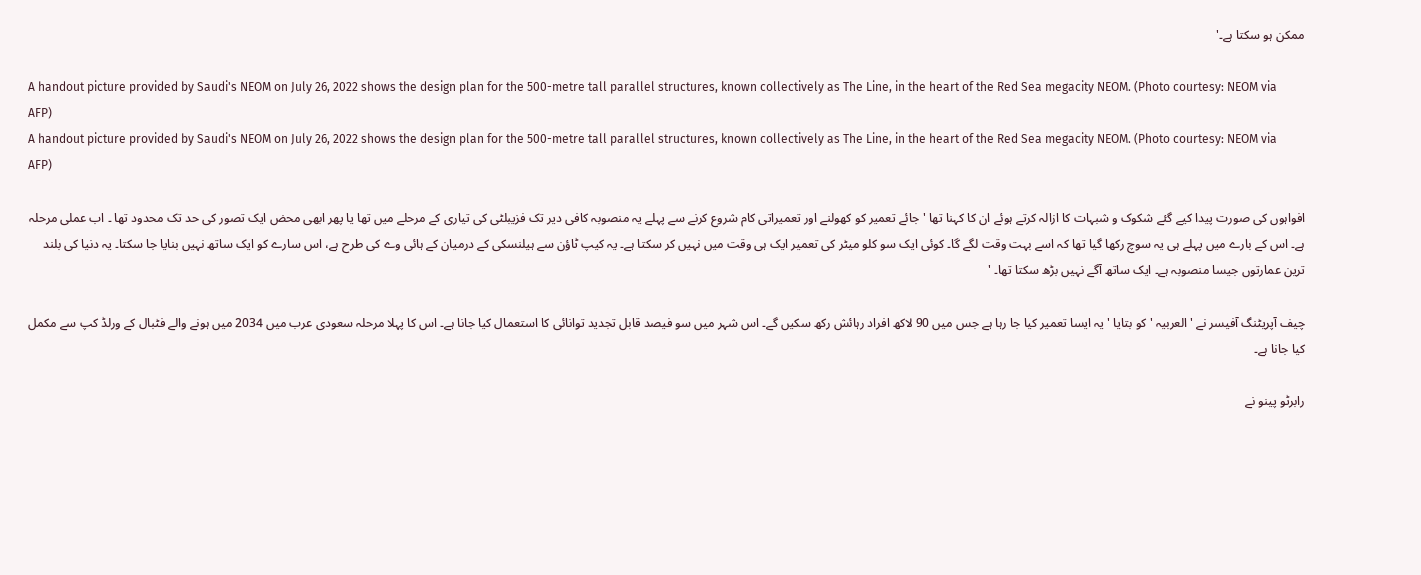ممکن ہو سکتا ہے۔'

A handout picture provided by Saudi's NEOM on July 26, 2022 shows the design plan for the 500-metre tall parallel structures, known collectively as The Line, in the heart of the Red Sea megacity NEOM. (Photo courtesy: NEOM via AFP)
A handout picture provided by Saudi's NEOM on July 26, 2022 shows the design plan for the 500-metre tall parallel structures, known collectively as The Line, in the heart of the Red Sea megacity NEOM. (Photo courtesy: NEOM via AFP)

افواہوں کی صورت پیدا کیے گئے شکوک و شبہات کا ازالہ کرتے ہوئے ان کا کہنا تھا ' جائے تعمیر کو کھولنے اور تعمیراتی کام شروع کرنے سے پہلے یہ منصوبہ کافی دیر تک فزیبلٹی کی تیاری کے مرحلے میں تھا یا پھر ابھی محض ایک تصور کی حد تک محدود تھا ۔ اب عملی مرحلہ ہے۔ اس کے بارے میں پہلے ہی یہ سوچ رکھا گیا تھا کہ اسے بہت وقت لگے گا۔ کوئی ایک سو کلو میٹر کی تعمیر ایک ہی وقت میں نہیں کر سکتا ہے۔ یہ کیپ ٹاؤن سے ہیلنسکی کے درمیان کے ہائی وے کی طرح ہے، اس سارے کو ایک ساتھ نہیں بنایا جا سکتا۔ یہ دنیا کی بلند ترین عمارتوں جیسا منصوبہ ہے۔ ایک ساتھ آگے نہیں بڑھ سکتا تھا۔ '

چیف آپریٹنگ آفیسر نے ' العربیہ ' کو بتایا ' یہ ایسا تعمیر کیا جا رہا ہے جس میں 90 لاکھ افراد رہائش رکھ سکیں گے۔ اس شہر میں سو فیصد قابل تجدید توانائی کا استعمال کیا جانا ہے۔ اس کا پہلا مرحلہ سعودی عرب میں 2034 میں ہونے والے فٹبال کے ورلڈ کپ سے مکمل کیا جانا ہے۔

رابرٹو پینو نے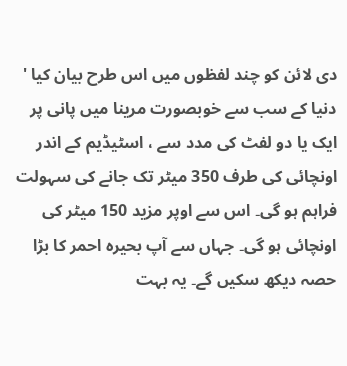دی لائن کو چند لفظوں میں اس طرح بیان کیا ' دنیا کے سب سے خوبصورت مرینا میں پانی پر ایک یا دو لفٹ کی مدد سے ، اسٹیڈیم کے اندر اونچائی کی طرف 350 میٹر تک جانے کی سہولت فراہم ہو گی۔ اس سے اوپر مزید 150 میٹر کی اونچائی ہو گی۔ جہاں سے آپ بحیرہ احمر کا بڑا حصہ دیکھ سکیں گے۔ یہ بہت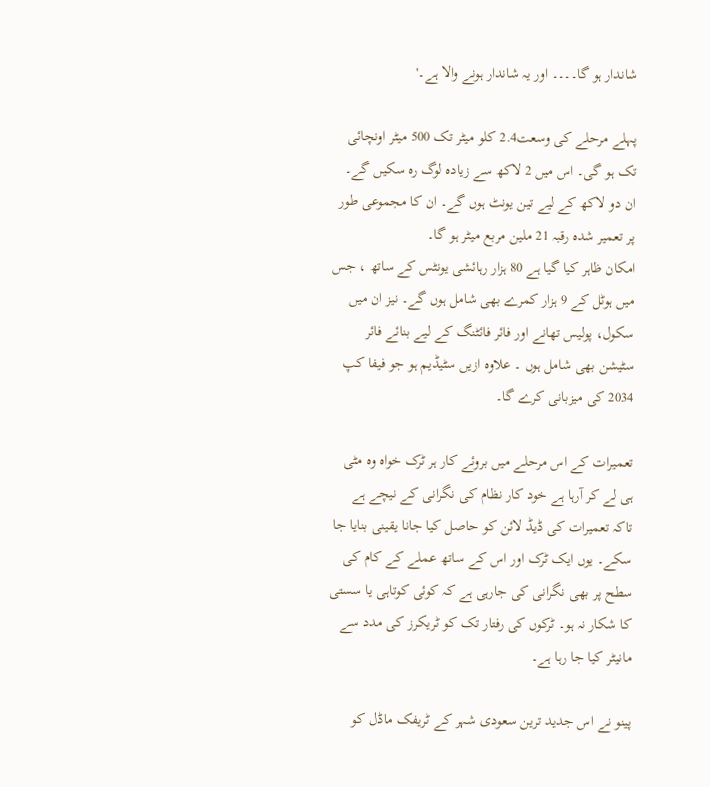شاندار ہو گا۔۔۔۔ اور یہ شاندار ہونے والا ہے۔'

پہلے مرحلے کی وسعت2.4 کلو میٹر تک 500 میٹر اونچائی تک ہو گی۔ اس میں 2 لاکھ سے زیادہ لوگ رہ سکیں گے۔ ان دو لاکھ کے لیے تین یونٹ ہوں گے۔ ان کا مجموعی طور پر تعمیر شدہ رقبہ 21 ملین مربع میٹر ہو گا۔
امکان ظاہر کیا گیا ہے 80 ہزار رہائشی یونٹس کے ساتھ ، جس میں ہوٹل کے 9 ہزار کمرے بھی شامل ہوں گے۔ نیز ان میں سکول، پولیس تھانے اور فائر فائٹنگ کے لیے بنائے فائر سٹیشن بھی شامل ہوں ۔ علاوہ ازیں سٹیڈیم ہو جو فیفا کپ 2034 کی میزبانی کرے گا۔

تعمیرات کے اس مرحلے میں بروئے کار ہر ٹرک خواہ وہ مٹی ہی لے کر آرہا ہے خود کار نظام کی نگرانی کے نیچے ہے تاکہ تعمیرات کی ڈیڈ لائن کو حاصل کیا جانا یقینی بنایا جا سکے۔ یوں ایک ٹرک اور اس کے ساتھ عملے کے کام کی سطح پر بھی نگرانی کی جارہی ہے کہ کوئی کوتاہی یا سستی کا شکار نہ ہو۔ ٹرکوں کی رفتار تک کو ٹریکرز کی مدد سے مانیٹر کیا جا رہا ہے۔

پینو نے اس جدید ترین سعودی شہر کے ٹریفک ماڈل کو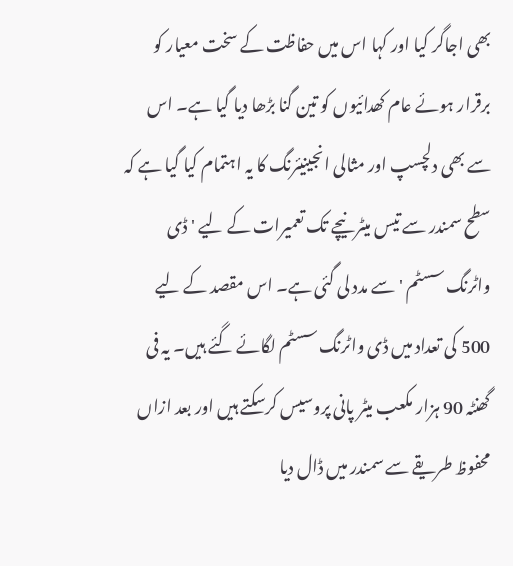بھی اجاگر کیا اور کہا اس میں حفاظت کے سخت معیار کو برقرار ہوئے عام کھدائیوں کو تین گنا بڑھا دیا گیا ہے۔ اس سے بھی دلچسپ اور مثالی انجینیئرنگ کا یہ اہتمام کیا گیا ہے کہ سطح سمندر سے تیس میٹر نیچے تک تعمیرات کے لیے ' ڈی واٹرنگ سسٹم ' سے مدد لی گئی ہے۔ اس مقصد کے لیے 500 کی تعداد میں ڈی واٹرنگ سسٹم لگائے گئے ہیں۔ یہ فی گھنٹہ 90 ہزار مکعب میٹر پانی پروسیس کرسکتے ہیں اور بعد ازاں محفوظ طریقے سے سمندر میں ڈال دیا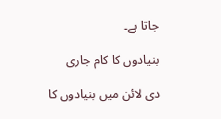جاتا ہے۔

بنیادوں کا کام جاری

دی لائن میں بنیادوں کا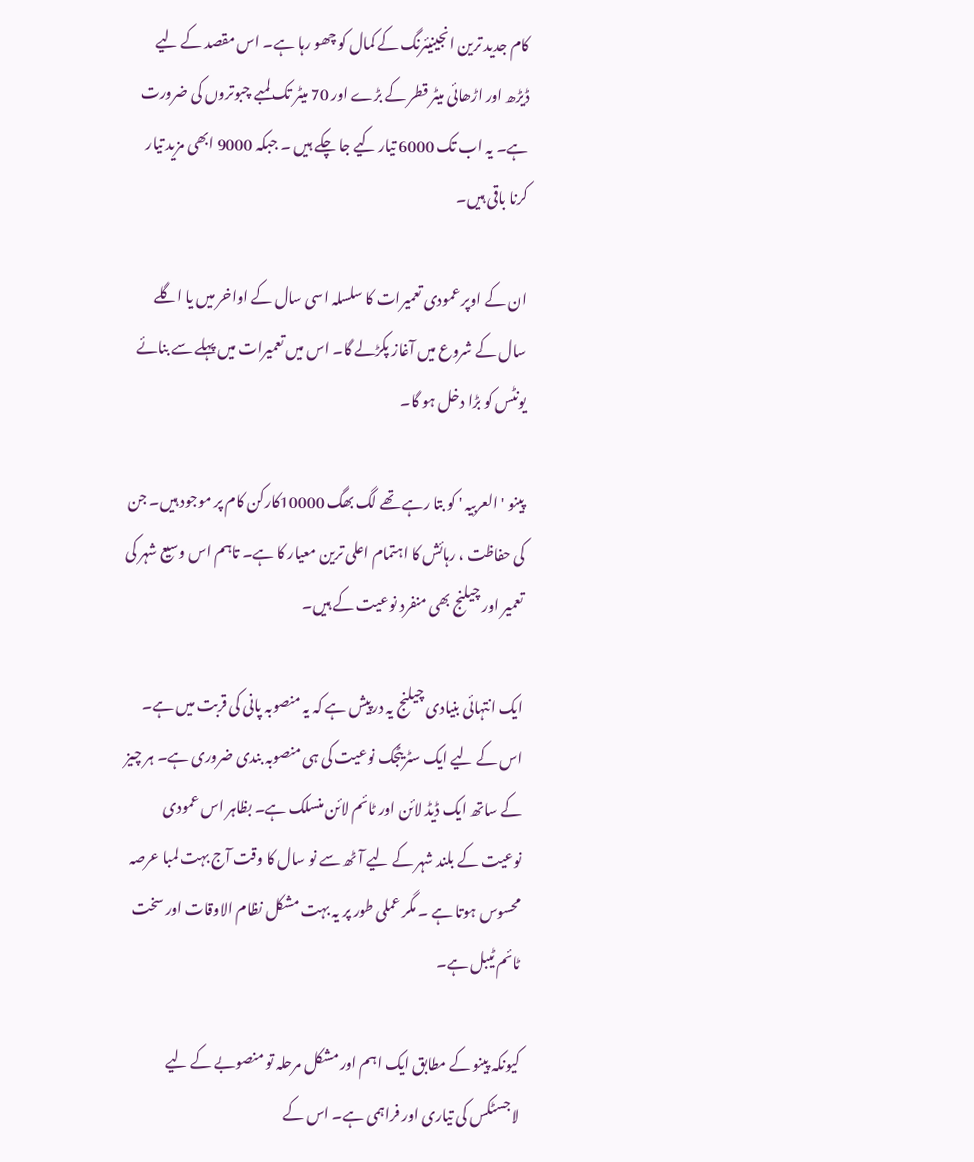کام جدید ترین انجینیئرنگ کے کمال کو چھو رہا ہے۔ اس مقصد کے لیے ڈیڑھ اور اڑھائی میٹر قطر کے بڑے اور 70 میٹر تک لمبے چبوتروں کی ضرورت ہے۔ یہ اب تک 6000 تیار کیے جا چکے ہیں ۔ جبکہ 9000 ابھی مزید تیار کرنا باقی ہیں۔

ان کے اوپر عمودی تعمیرات کا سلسلہ اسی سال کے اواخر میں یا اگلے سال کے شروع میں آغاز پکڑلے گا۔ اس میں تعمیرات میں پہلے سے بنائے یونٹس کو بڑا دخل ہو گا۔

پینو ' العربیہ ' کو بتا رہے تھے لگ بھگ 10000کارکن کام پر موجود ہیں۔ جن کی حفاظت ، رہائش کا اہتمام اعلی ترین معیار کا ہے۔ تاہم اس وسیع شہر کی تعمیر اور چیلنج بھی منفرد نوعیت کے ہیں۔

ایک انتہائی بنیادی چیلنج یہ درپیش ہے کہ یہ منصوبہ پانی کی قربت میں ہے۔ اس کے لیے ایک سٹریٹجک نوعیت کی ہی منصوبہ بندی ضروری ہے۔ ہر چیز کے ساتھ ایک ڈیڈ لائن اور ٹائم لائن منسلک ہے۔ بظاہر اس عمودی نوعیت کے بلند شہر کے لیے آٹھ سے نو سال کا وقت آج بہت لمبا عرصہ محسوس ہوتا ہے ۔ مگر عملی طور پر یہ بہت مشکل نظام الاوقات اور سخت ٹائم ٹیبل ہے۔

کیونکہ پینو کے مطابق ایک اہم اور مشکل مرحلہ تو منصوبے کے لیے لاجسٹکس کی تیاری اور فراہمی ہے۔ اس کے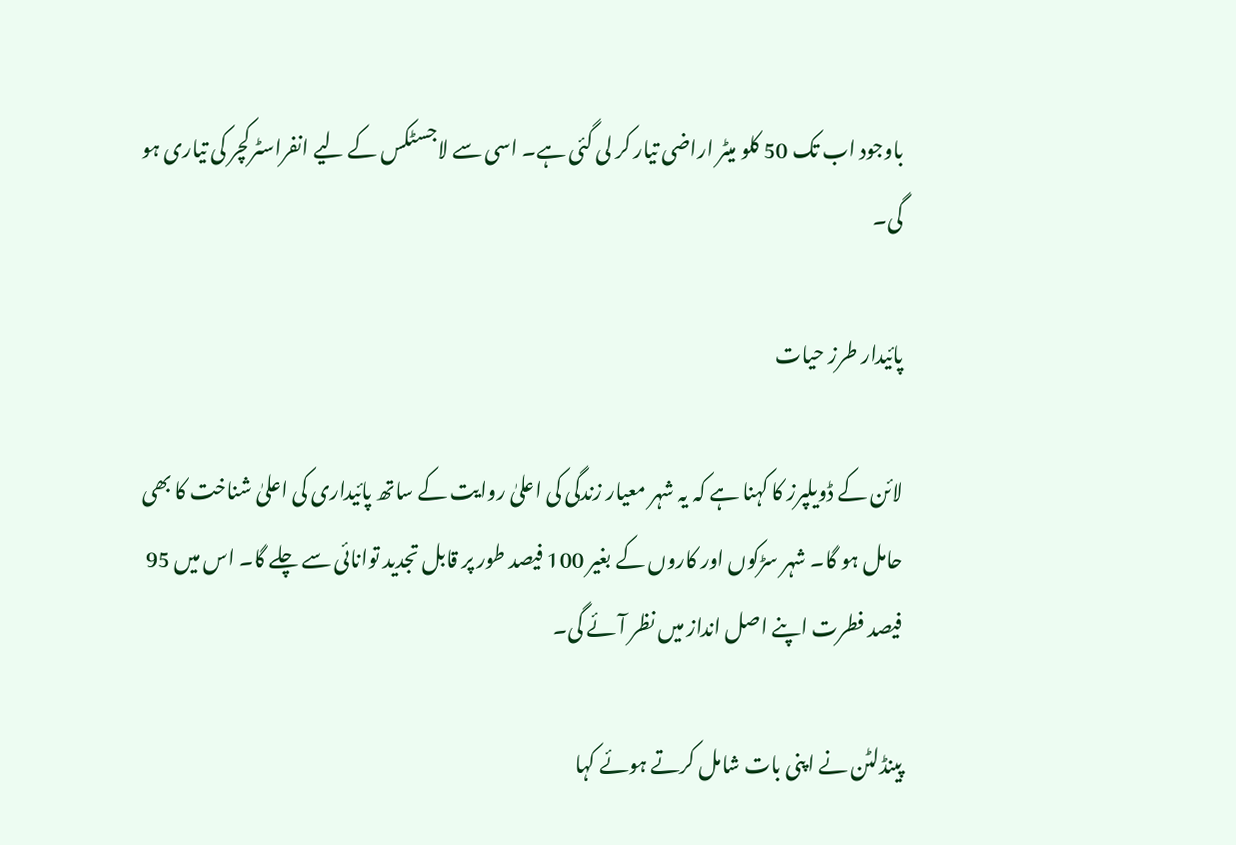باوجود اب تک 50 کلو میٹر اراضی تیار کر لی گئی ہے۔ اسی سے لاجسٹکس کے لیے انفراسٹرکچر کی تیاری ہو گی۔

پائیدار طرز حیات

لائن کے ڈویلپرز کا کہنا ہے کہ یہ شہر معیار زندگی کی اعلیٰ روایت کے ساتھ پائیداری کی اعلیٰ شناخت کا بھی حامل ہو گا۔ شہر سڑکوں اور کاروں کے بغیر 100 فیصد طور پر قابل تجدید توانائی سے چلے گا۔ اس میں 95 فیصد فطرت اپنے اصل انداز میں نظر آئے گی۔

پینڈلٹن نے اپنی بات شامل کرتے ہوئے کہا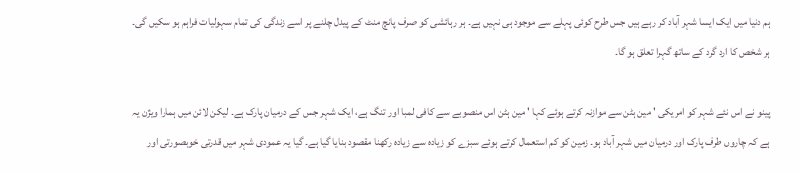ہم دنیا میں ایک ایسا شہر آباد کر رہے ہیں جس طرح کوئی پہلے سے موجود ہی نہیں ہے۔ ہر رہائشی کو صرف پانچ منٹ کے پیدل چلنے پر اسے زندگی کی تمام سہولیات فراہم ہو سکیں گی۔ ہر شخص کا ارد گرد کے ساتھ گہرا تعلق ہو گا۔

پینو نے اس نئے شہر کو امریکی ' مین ہٹن سے موازنہ کرتے ہوئے کہا ' مین ہٹن اس منصوبے سے کافی لمبا اور تنگ ہے، ایک شہر جس کے درمیان پارک ہے۔ لیکن لائن میں ہمارا ویژن یہ ہے کہ چاروں طرف پارک اور درمیان میں شہر آباد ہو۔ زمین کو کم استعمال کرتے ہوئے سبزے کو زیادہ سے زیادہ رکھنا مقصود بنایا گیا ہے۔ گیا یہ عمودی شہر میں قدرتی خوبصورتی اور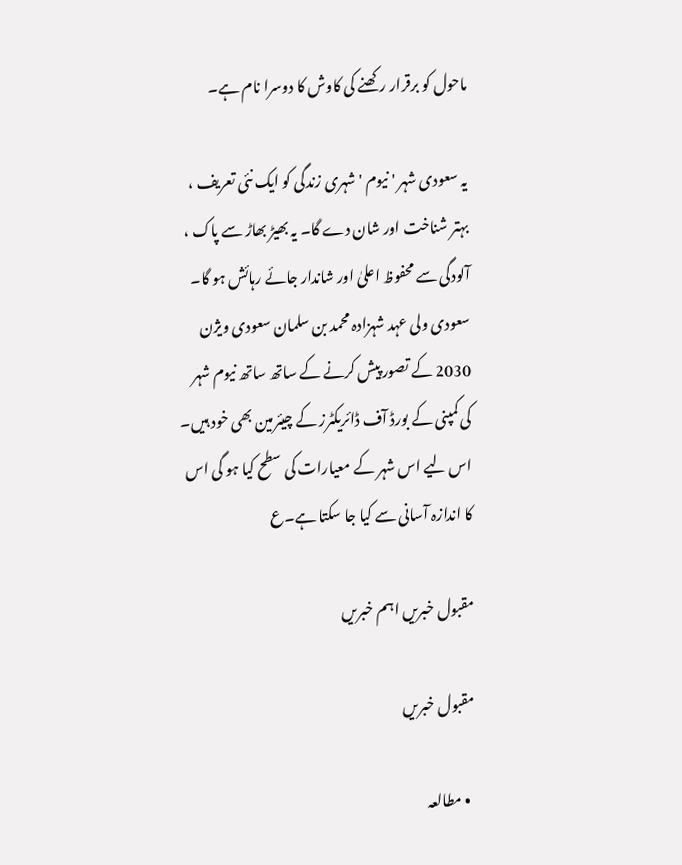ماحول کو برقرار رکھنے کی کاوش کا دوسرا نام ہے۔

یہ سعودی شہر ' نیوم ' شہری زندگی کو ایک نئی تعریف ، بہتر شناخت اور شان دے گا۔ یہ بھیڑ بھاڑ سے پاک ، آلودگی سے محفوظ اعلیٰ اور شاندار جائے رہائش ہو گا۔ سعودی ولی عہد شہزادہ محمد بن سلمان سعودی ویژن 2030 کے تصور پیش کرنے کے ساتھ ساتھ نیوم شہر کی کمپنی کے بورڈ آف ڈائریکٹرز کے چیئرمین بھی خود ہیں۔ اس لیے اس شہر کے معیارات کی سطح کیا ہو گی اس کا اندازہ آسانی سے کیا جا سکتا ہے۔ع

مقبول خبریں اہم خبریں

مقبول خبریں

  • مطالعہ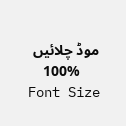موڈ چلائیں
    100% Font Size